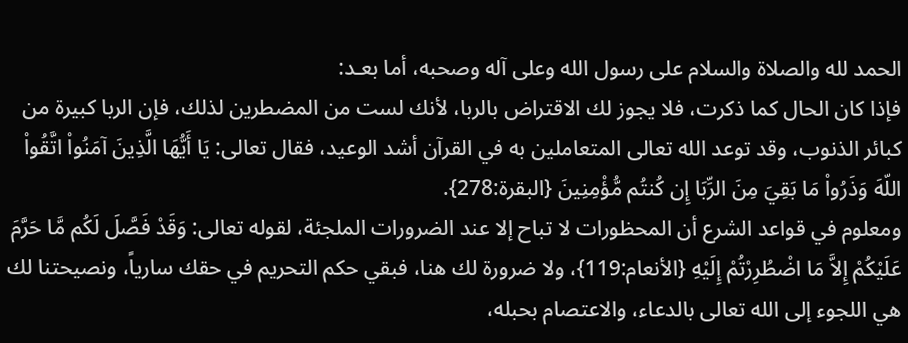الحمد لله والصلاة والسلام على رسول الله وعلى آله وصحبه، أما بعـد:
فإذا كان الحال كما ذكرت، فلا يجوز لك الاقتراض بالربا، لأنك لست من المضطرين لذلك، فإن الربا كبيرة من كبائر الذنوب، وقد توعد الله تعالى المتعاملين به في القرآن أشد الوعيد، فقال تعالى: يَا أَيُّهَا الَّذِينَ آمَنُواْ اتَّقُواْ اللّهَ وَذَرُواْ مَا بَقِيَ مِنَ الرِّبَا إِن كُنتُم مُّؤْمِنِينَ {البقرة:278}.
ومعلوم في قواعد الشرع أن المحظورات لا تباح إلا عند الضرورات الملجئة، لقوله تعالى: وَقَدْ فَصَّلَ لَكُم مَّا حَرَّمَ عَلَيْكُمْ إِلاَّ مَا اضْطُرِرْتُمْ إِلَيْهِ {الأنعام:119}، ولا ضرورة لك هنا، فبقي حكم التحريم في حقك سارياً، ونصيحتنا لك هي اللجوء إلى الله تعالى بالدعاء، والاعتصام بحبله،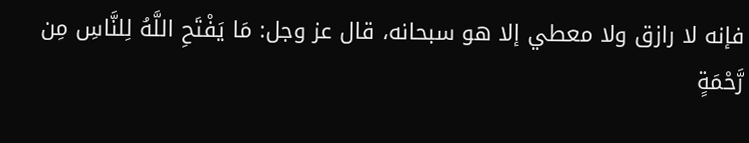فإنه لا رازق ولا معطي إلا هو سبحانه، قال عز وجل: مَا يَفْتَحِ اللَّهُ لِلنَّاسِ مِن رَّحْمَةٍ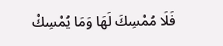فَلَا مُمْسِكَ لَهَا وَمَا يُمْسِكْ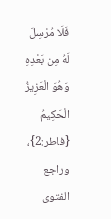فَلَا مُرْسِلَ لَهُ مِن بَعْدِهِ وَهُوَ الْعَزِيزُ الْحَكِيمُ {فاطر:2}، وراجع الفتوى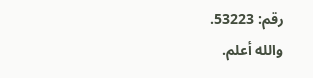رقم: 53223.
والله أعلم.